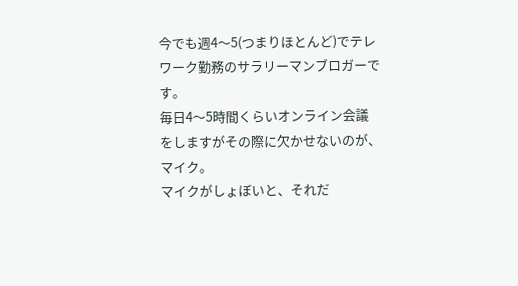今でも週4〜5(つまりほとんど)でテレワーク勤務のサラリーマンブロガーです。
毎日4〜5時間くらいオンライン会議をしますがその際に欠かせないのが、マイク。
マイクがしょぼいと、それだ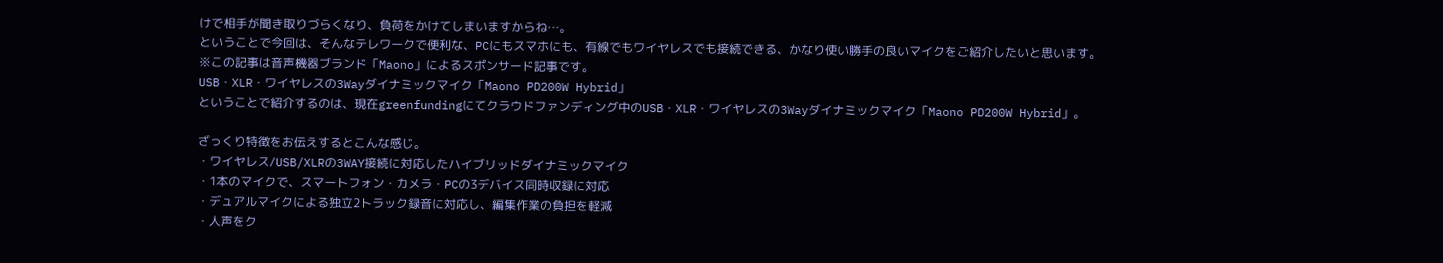けで相手が聞き取りづらくなり、負荷をかけてしまいますからね…。
ということで今回は、そんなテレワークで便利な、PCにもスマホにも、有線でもワイヤレスでも接続できる、かなり使い勝手の良いマイクをご紹介したいと思います。
※この記事は音声機器ブランド「Maono」によるスポンサード記事です。
USB・XLR・ワイヤレスの3Wayダイナミックマイク「Maono PD200W Hybrid」
ということで紹介するのは、現在greenfundingにてクラウドファンディング中のUSB・XLR・ワイヤレスの3Wayダイナミックマイク「Maono PD200W Hybrid」。

ざっくり特徴をお伝えするとこんな感じ。
・ワイヤレス/USB/XLRの3WAY接続に対応したハイブリッドダイナミックマイク
・1本のマイクで、スマートフォン・カメラ・PCの3デバイス同時収録に対応
・デュアルマイクによる独立2トラック録音に対応し、編集作業の負担を軽減
・人声をク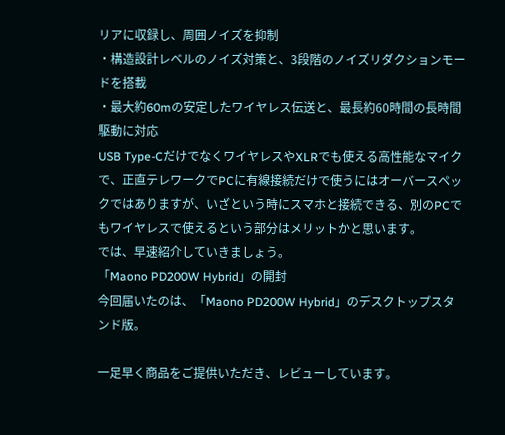リアに収録し、周囲ノイズを抑制
・構造設計レベルのノイズ対策と、3段階のノイズリダクションモードを搭載
・最大約60mの安定したワイヤレス伝送と、最長約60時間の長時間駆動に対応
USB Type-CだけでなくワイヤレスやXLRでも使える高性能なマイクで、正直テレワークでPCに有線接続だけで使うにはオーバースペックではありますが、いざという時にスマホと接続できる、別のPCでもワイヤレスで使えるという部分はメリットかと思います。
では、早速紹介していきましょう。
「Maono PD200W Hybrid」の開封
今回届いたのは、「Maono PD200W Hybrid」のデスクトップスタンド版。

一足早く商品をご提供いただき、レビューしています。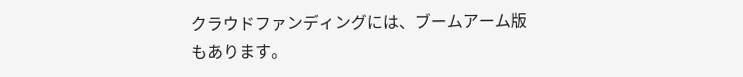クラウドファンディングには、ブームアーム版もあります。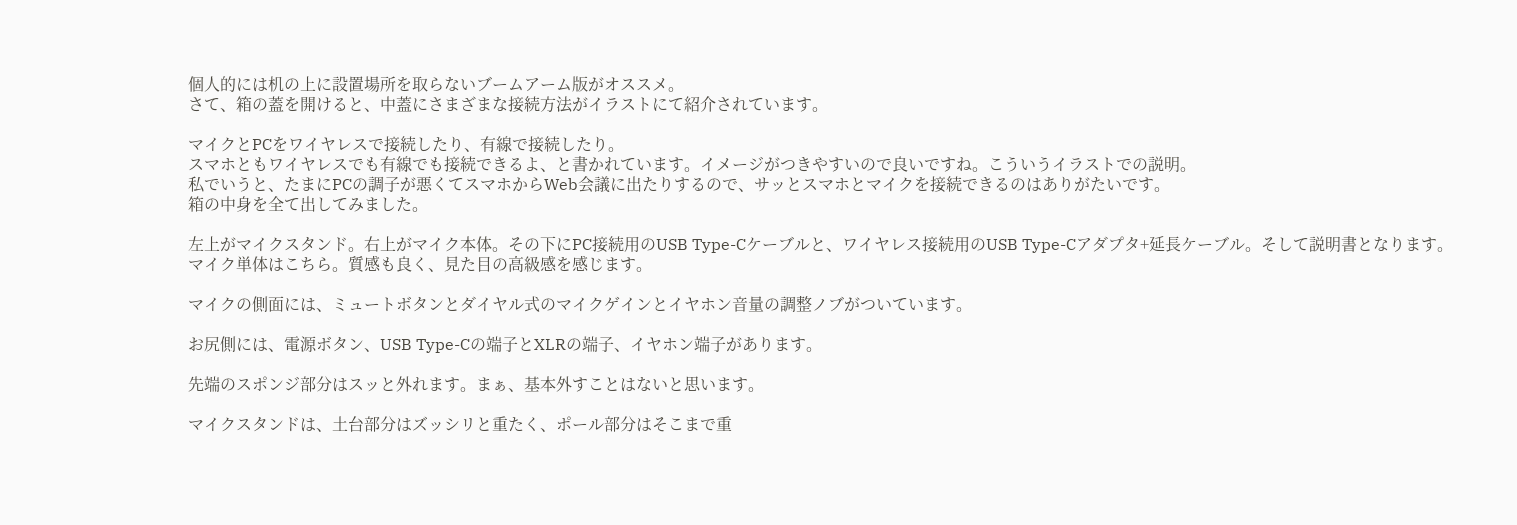個人的には机の上に設置場所を取らないブームアーム版がオススメ。
さて、箱の蓋を開けると、中蓋にさまざまな接続方法がイラストにて紹介されています。

マイクとPCをワイヤレスで接続したり、有線で接続したり。
スマホともワイヤレスでも有線でも接続できるよ、と書かれています。イメージがつきやすいので良いですね。こういうイラストでの説明。
私でいうと、たまにPCの調子が悪くてスマホからWeb会議に出たりするので、サッとスマホとマイクを接続できるのはありがたいです。
箱の中身を全て出してみました。

左上がマイクスタンド。右上がマイク本体。その下にPC接続用のUSB Type-Cケーブルと、ワイヤレス接続用のUSB Type-Cアダプタ+延長ケーブル。そして説明書となります。
マイク単体はこちら。質感も良く、見た目の高級感を感じます。

マイクの側面には、ミュートボタンとダイヤル式のマイクゲインとイヤホン音量の調整ノブがついています。

お尻側には、電源ボタン、USB Type-Cの端子とXLRの端子、イヤホン端子があります。

先端のスポンジ部分はスッと外れます。まぁ、基本外すことはないと思います。

マイクスタンドは、土台部分はズッシリと重たく、ポール部分はそこまで重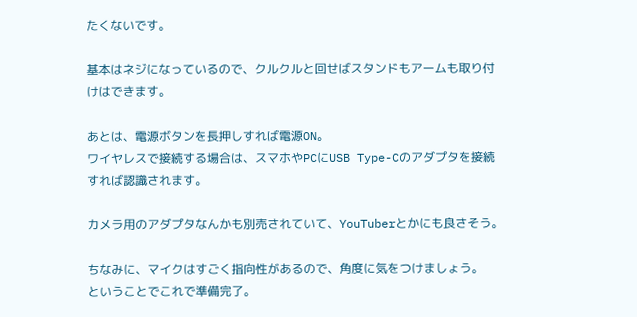たくないです。

基本はネジになっているので、クルクルと回せばスタンドもアームも取り付けはできます。

あとは、電源ボタンを長押しすれば電源ON。
ワイヤレスで接続する場合は、スマホやPCにUSB Type-Cのアダプタを接続すれば認識されます。

カメラ用のアダプタなんかも別売されていて、YouTuberとかにも良さそう。

ちなみに、マイクはすごく指向性があるので、角度に気をつけましょう。
ということでこれで準備完了。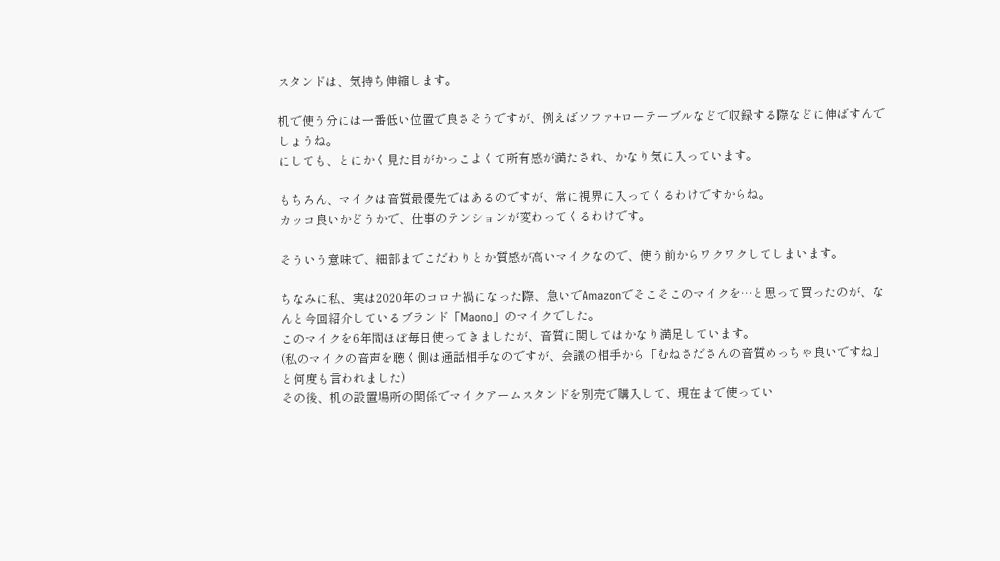スタンドは、気持ち伸縮します。

机で使う分には一番低い位置で良さそうですが、例えばソファ+ローテーブルなどで収録する際などに伸ばすんでしょうね。
にしても、とにかく見た目がかっこよくて所有感が満たされ、かなり気に入っています。

もちろん、マイクは音質最優先ではあるのですが、常に視界に入ってくるわけですからね。
カッコ良いかどうかで、仕事のテンションが変わってくるわけです。

そういう意味で、細部までこだわりとか質感が高いマイクなので、使う前からワクワクしてしまいます。

ちなみに私、実は2020年のコロナ禍になった際、急いでAmazonでそこそこのマイクを…と思って買ったのが、なんと今回紹介しているブランド「Maono」のマイクでした。
このマイクを6年間ほぼ毎日使ってきましたが、音質に関してはかなり満足しています。
(私のマイクの音声を聴く側は通話相手なのですが、会議の相手から「むねさださんの音質めっちゃ良いですね」と何度も言われました)
その後、机の設置場所の関係でマイクアームスタンドを別売で購入して、現在まで使ってい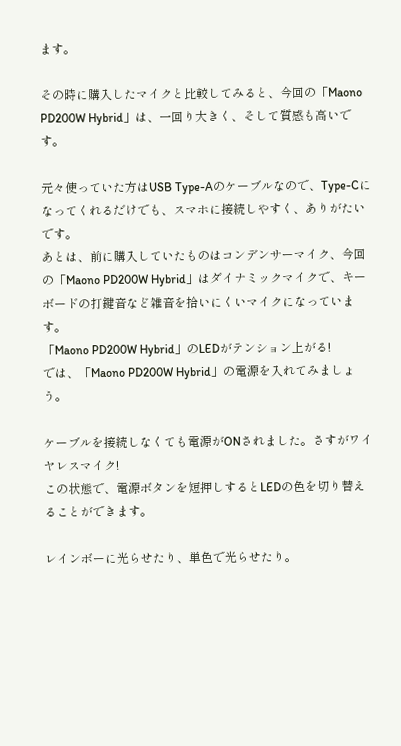ます。

その時に購入したマイクと比較してみると、今回の「Maono PD200W Hybrid」は、一回り大きく、そして質感も高いです。

元々使っていた方はUSB Type-Aのケーブルなので、Type-Cになってくれるだけでも、スマホに接続しやすく、ありがたいです。
あとは、前に購入していたものはコンデンサーマイク、今回の「Maono PD200W Hybrid」はダイナミックマイクで、キーボードの打鍵音など雑音を拾いにくいマイクになっています。
「Maono PD200W Hybrid」のLEDがテンション上がる!
では、「Maono PD200W Hybrid」の電源を入れてみましょう。

ケーブルを接続しなくても電源がONされました。さすがワイヤレスマイク!
この状態で、電源ボタンを短押しするとLEDの色を切り替えることができます。

レインボーに光らせたり、単色で光らせたり。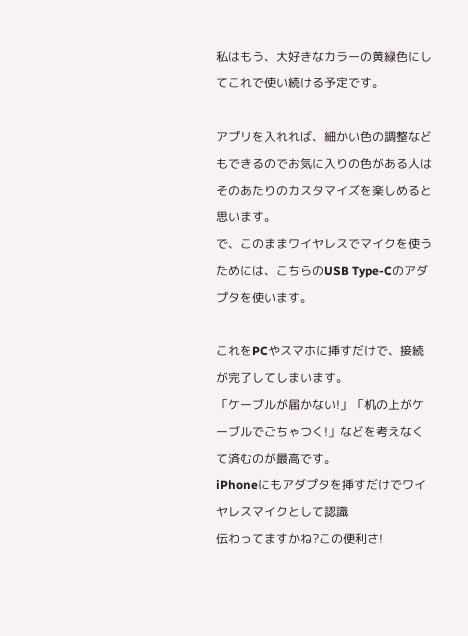私はもう、大好きなカラーの黄緑色にしてこれで使い続ける予定です。

アプリを入れれば、細かい色の調整などもできるのでお気に入りの色がある人はそのあたりのカスタマイズを楽しめると思います。
で、このままワイヤレスでマイクを使うためには、こちらのUSB Type-Cのアダプタを使います。

これをPCやスマホに挿すだけで、接続が完了してしまいます。
「ケーブルが届かない!」「机の上がケーブルでごちゃつく!」などを考えなくて済むのが最高です。
iPhoneにもアダプタを挿すだけでワイヤレスマイクとして認識
伝わってますかね?この便利さ!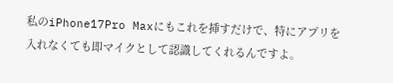私のiPhone17Pro Maxにもこれを挿すだけで、特にアプリを入れなくても即マイクとして認識してくれるんですよ。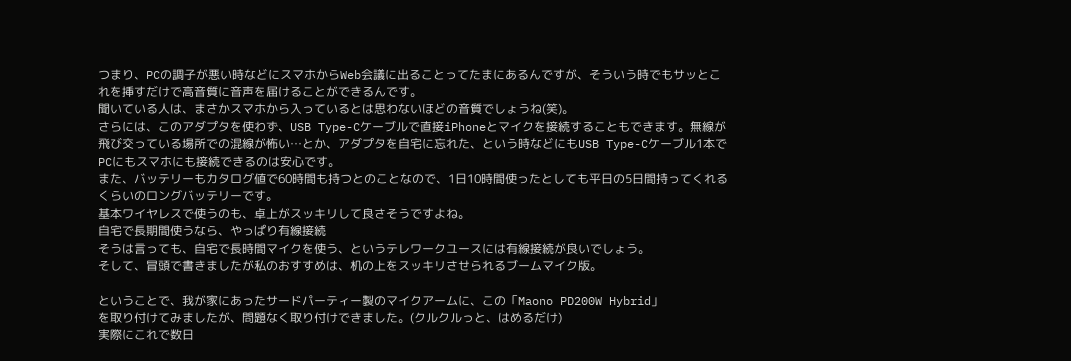つまり、PCの調子が悪い時などにスマホからWeb会議に出ることってたまにあるんですが、そういう時でもサッとこれを挿すだけで高音質に音声を届けることができるんです。
聞いている人は、まさかスマホから入っているとは思わないほどの音質でしょうね(笑)。
さらには、このアダプタを使わず、USB Type-Cケーブルで直接iPhoneとマイクを接続することもできます。無線が飛び交っている場所での混線が怖い…とか、アダプタを自宅に忘れた、という時などにもUSB Type-Cケーブル1本でPCにもスマホにも接続できるのは安心です。
また、バッテリーもカタログ値で60時間も持つとのことなので、1日10時間使ったとしても平日の5日間持ってくれるくらいのロングバッテリーです。
基本ワイヤレスで使うのも、卓上がスッキリして良さそうですよね。
自宅で長期間使うなら、やっぱり有線接続
そうは言っても、自宅で長時間マイクを使う、というテレワークユースには有線接続が良いでしょう。
そして、冒頭で書きましたが私のおすすめは、机の上をスッキリさせられるブームマイク版。

ということで、我が家にあったサードパーティー製のマイクアームに、この「Maono PD200W Hybrid」
を取り付けてみましたが、問題なく取り付けできました。(クルクルっと、はめるだけ)
実際にこれで数日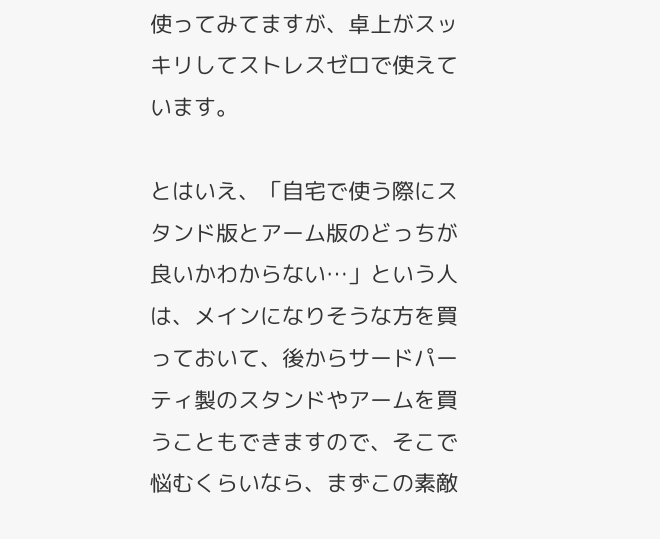使ってみてますが、卓上がスッキリしてストレスゼロで使えています。

とはいえ、「自宅で使う際にスタンド版とアーム版のどっちが良いかわからない…」という人は、メインになりそうな方を買っておいて、後からサードパーティ製のスタンドやアームを買うこともできますので、そこで悩むくらいなら、まずこの素敵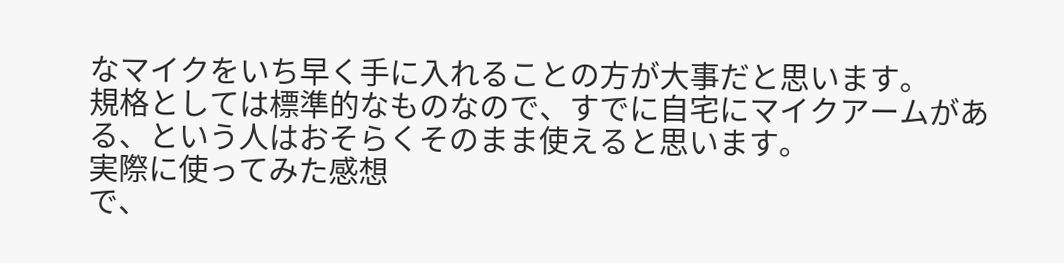なマイクをいち早く手に入れることの方が大事だと思います。
規格としては標準的なものなので、すでに自宅にマイクアームがある、という人はおそらくそのまま使えると思います。
実際に使ってみた感想
で、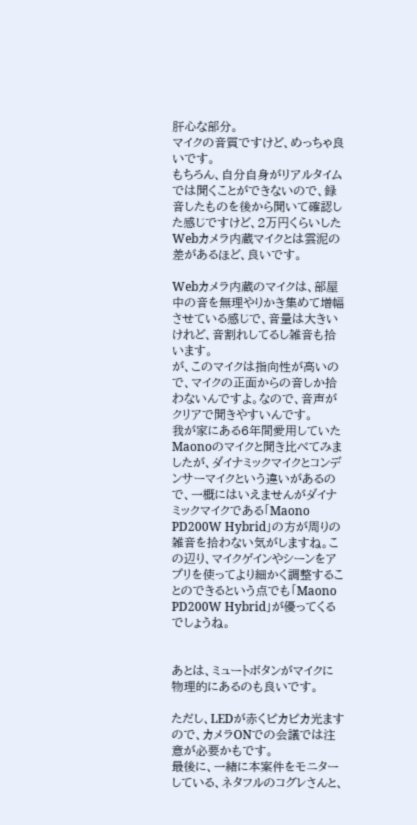肝心な部分。
マイクの音質ですけど、めっちゃ良いです。
もちろん、自分自身がリアルタイムでは聞くことができないので、録音したものを後から聞いて確認した感じですけど、2万円くらいしたWebカメラ内蔵マイクとは雲泥の差があるほど、良いです。

Webカメラ内蔵のマイクは、部屋中の音を無理やりかき集めて増幅させている感じで、音量は大きいけれど、音割れしてるし雑音も拾います。
が、このマイクは指向性が高いので、マイクの正面からの音しか拾わないんですよ。なので、音声がクリアで聞きやすいんです。
我が家にある6年間愛用していたMaonoのマイクと聞き比べてみましたが、ダイナミックマイクとコンデンサーマイクという違いがあるので、一概にはいえませんがダイナミックマイクである「Maono PD200W Hybrid」の方が周りの雑音を拾わない気がしますね。この辺り、マイクゲインやシーンをアプリを使ってより細かく調整することのできるという点でも「Maono PD200W Hybrid」が優ってくるでしょうね。


あとは、ミュートボタンがマイクに物理的にあるのも良いです。

ただし、LEDが赤くピカピカ光ますので、カメラONでの会議では注意が必要かもです。
最後に、一緒に本案件をモニターしている、ネタフルのコグレさんと、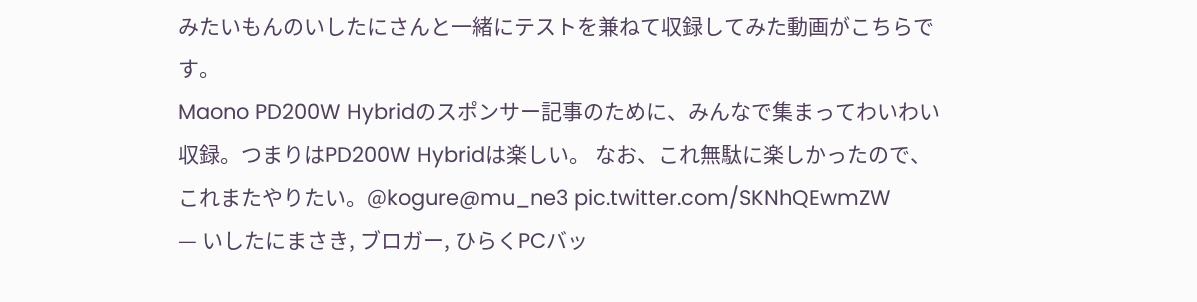みたいもんのいしたにさんと一緒にテストを兼ねて収録してみた動画がこちらです。
Maono PD200W Hybridのスポンサー記事のために、みんなで集まってわいわい収録。つまりはPD200W Hybridは楽しい。 なお、これ無駄に楽しかったので、これまたやりたい。@kogure@mu_ne3 pic.twitter.com/SKNhQEwmZW
— いしたにまさき, ブロガー, ひらくPCバッ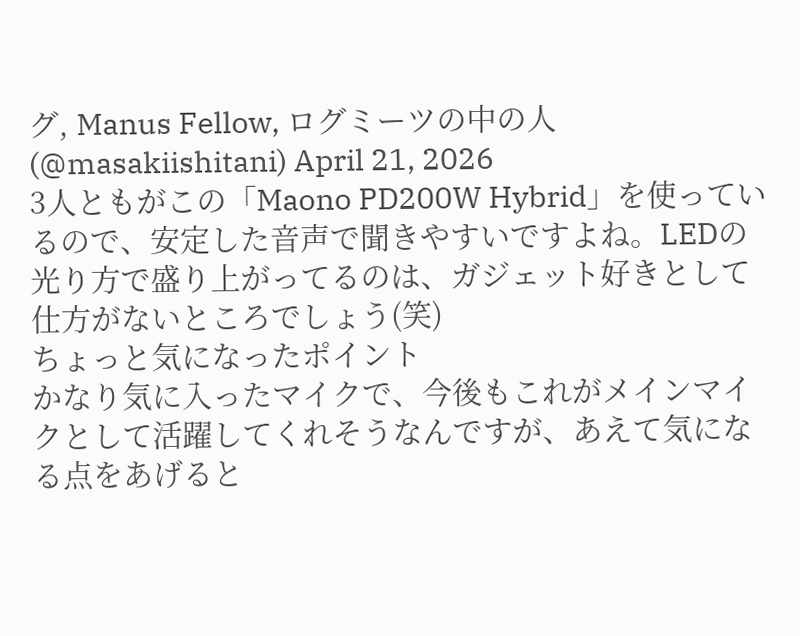グ, Manus Fellow, ログミーツの中の人 (@masakiishitani) April 21, 2026
3人ともがこの「Maono PD200W Hybrid」を使っているので、安定した音声で聞きやすいですよね。LEDの光り方で盛り上がってるのは、ガジェット好きとして仕方がないところでしょう(笑)
ちょっと気になったポイント
かなり気に入ったマイクで、今後もこれがメインマイクとして活躍してくれそうなんですが、あえて気になる点をあげると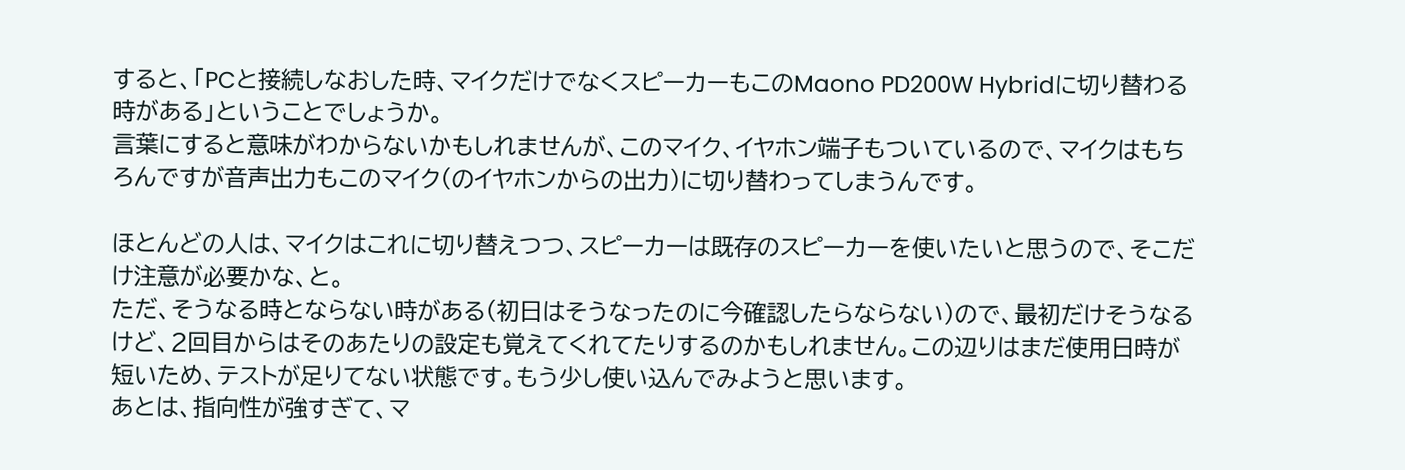すると、「PCと接続しなおした時、マイクだけでなくスピーカーもこのMaono PD200W Hybridに切り替わる時がある」ということでしょうか。
言葉にすると意味がわからないかもしれませんが、このマイク、イヤホン端子もついているので、マイクはもちろんですが音声出力もこのマイク(のイヤホンからの出力)に切り替わってしまうんです。

ほとんどの人は、マイクはこれに切り替えつつ、スピーカーは既存のスピーカーを使いたいと思うので、そこだけ注意が必要かな、と。
ただ、そうなる時とならない時がある(初日はそうなったのに今確認したらならない)ので、最初だけそうなるけど、2回目からはそのあたりの設定も覚えてくれてたりするのかもしれません。この辺りはまだ使用日時が短いため、テストが足りてない状態です。もう少し使い込んでみようと思います。
あとは、指向性が強すぎて、マ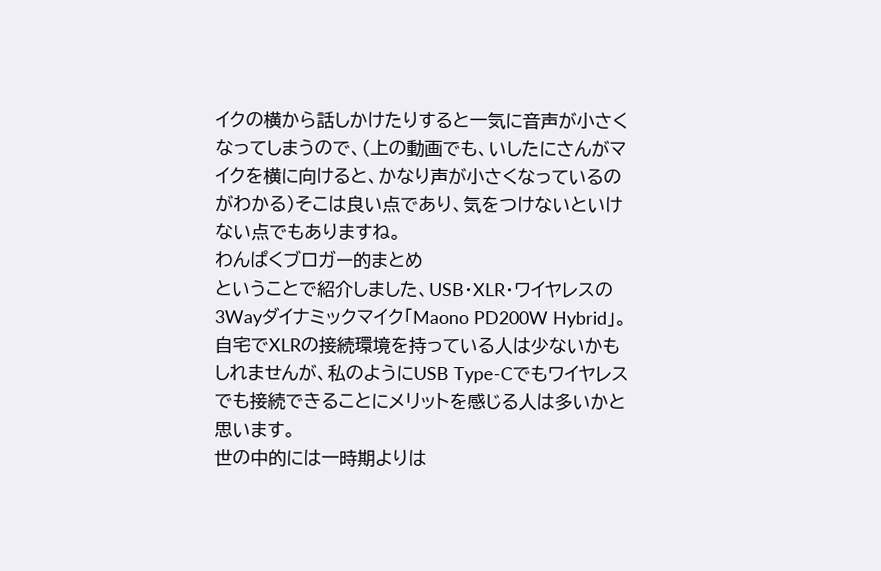イクの横から話しかけたりすると一気に音声が小さくなってしまうので、(上の動画でも、いしたにさんがマイクを横に向けると、かなり声が小さくなっているのがわかる)そこは良い点であり、気をつけないといけない点でもありますね。
わんぱくブロガー的まとめ
ということで紹介しました、USB・XLR・ワイヤレスの3Wayダイナミックマイク「Maono PD200W Hybrid」。
自宅でXLRの接続環境を持っている人は少ないかもしれませんが、私のようにUSB Type-Cでもワイヤレスでも接続できることにメリットを感じる人は多いかと思います。
世の中的には一時期よりは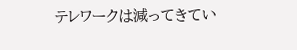テレワークは減ってきてい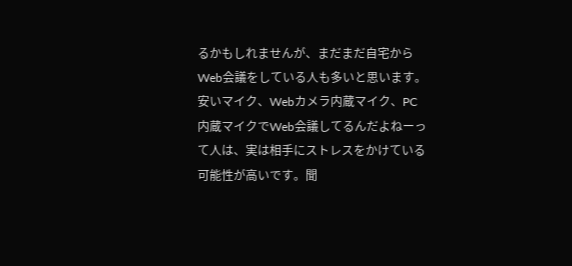るかもしれませんが、まだまだ自宅からWeb会議をしている人も多いと思います。
安いマイク、Webカメラ内蔵マイク、PC内蔵マイクでWeb会議してるんだよねーって人は、実は相手にストレスをかけている可能性が高いです。聞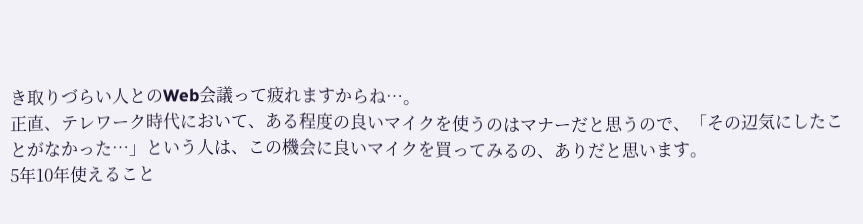き取りづらい人とのWeb会議って疲れますからね…。
正直、テレワーク時代において、ある程度の良いマイクを使うのはマナーだと思うので、「その辺気にしたことがなかった…」という人は、この機会に良いマイクを買ってみるの、ありだと思います。
5年10年使えること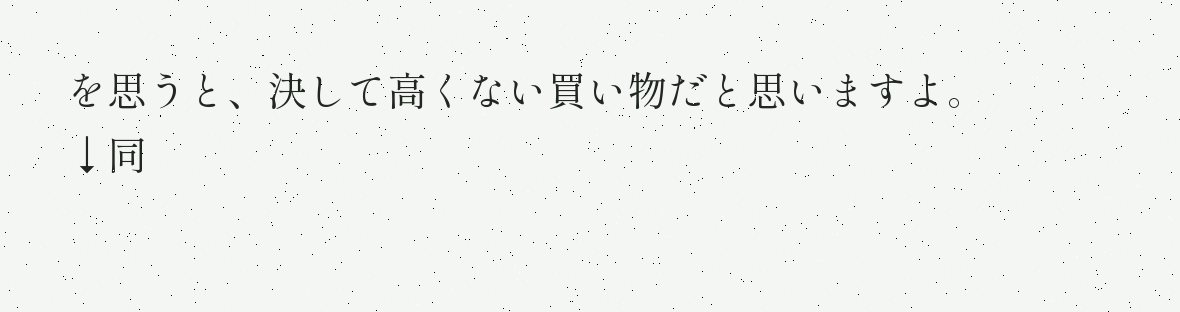を思うと、決して高くない買い物だと思いますよ。
↓同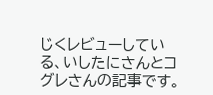じくレビューしている、いしたにさんとコグレさんの記事です。